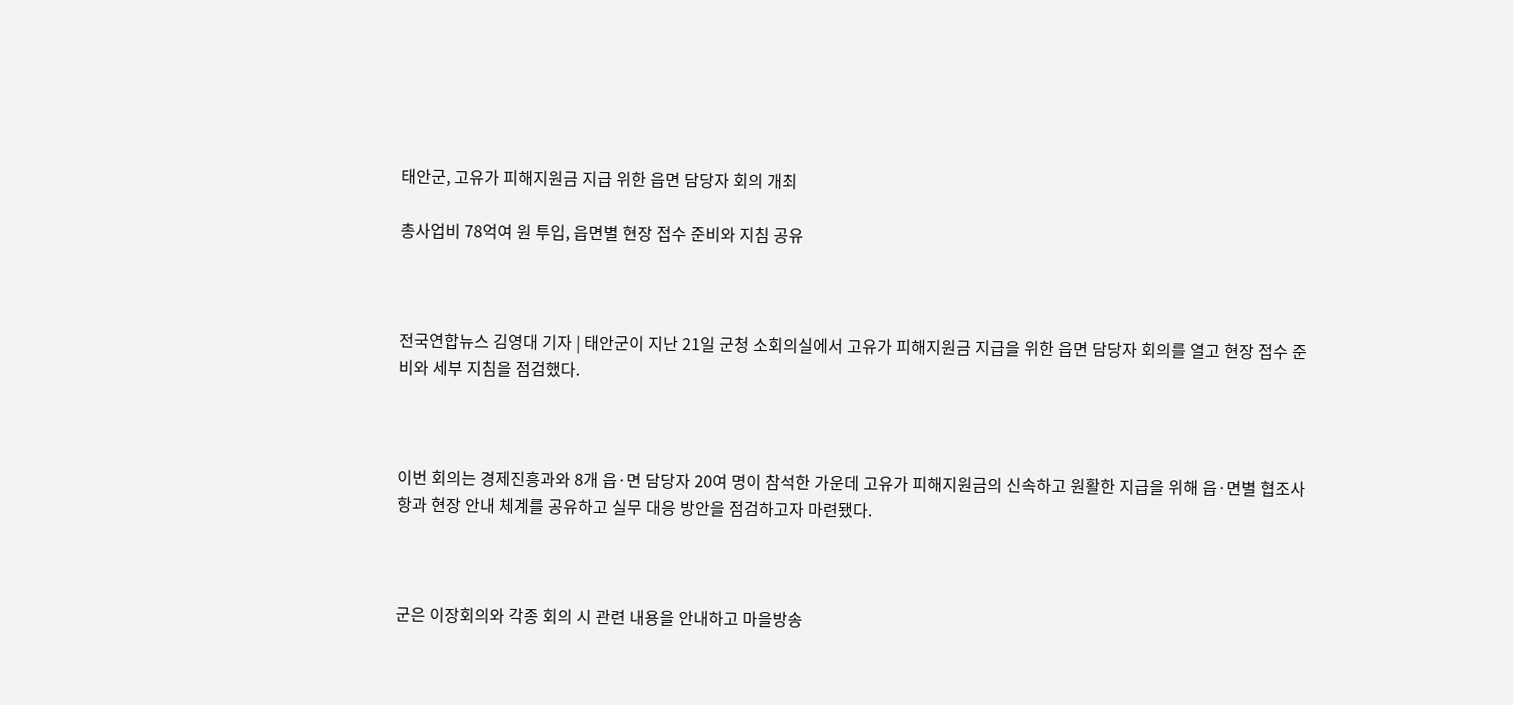태안군, 고유가 피해지원금 지급 위한 읍면 담당자 회의 개최

총사업비 78억여 원 투입, 읍면별 현장 접수 준비와 지침 공유



전국연합뉴스 김영대 기자 | 태안군이 지난 21일 군청 소회의실에서 고유가 피해지원금 지급을 위한 읍면 담당자 회의를 열고 현장 접수 준비와 세부 지침을 점검했다.



이번 회의는 경제진흥과와 8개 읍·면 담당자 20여 명이 참석한 가운데 고유가 피해지원금의 신속하고 원활한 지급을 위해 읍·면별 협조사항과 현장 안내 체계를 공유하고 실무 대응 방안을 점검하고자 마련됐다.



군은 이장회의와 각종 회의 시 관련 내용을 안내하고 마을방송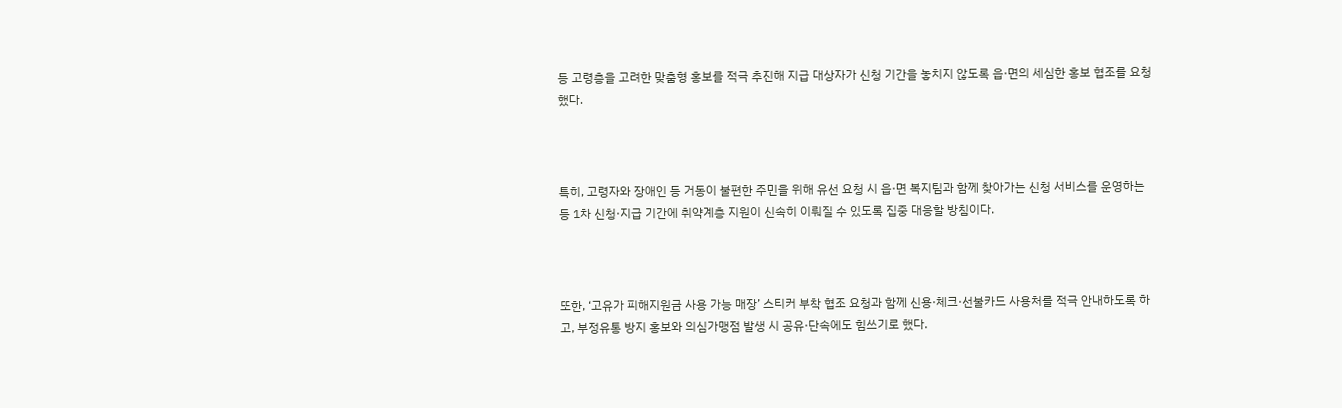등 고령층을 고려한 맞춤형 홍보를 적극 추진해 지급 대상자가 신청 기간을 놓치지 않도록 읍·면의 세심한 홍보 협조를 요청했다.



특히, 고령자와 장애인 등 거동이 불편한 주민을 위해 유선 요청 시 읍·면 복지팀과 함께 찾아가는 신청 서비스를 운영하는 등 1차 신청·지급 기간에 취약계층 지원이 신속히 이뤄질 수 있도록 집중 대응할 방침이다.



또한, ‘고유가 피해지원금 사용 가능 매장’ 스티커 부착 협조 요청과 함께 신용·체크·선불카드 사용처를 적극 안내하도록 하고, 부정유통 방지 홍보와 의심가맹점 발생 시 공유·단속에도 힘쓰기로 했다.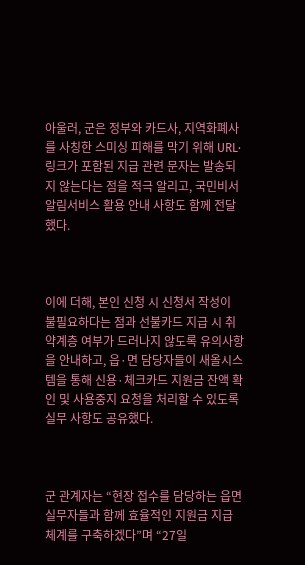아울러, 군은 정부와 카드사, 지역화폐사를 사칭한 스미싱 피해를 막기 위해 URL·링크가 포함된 지급 관련 문자는 발송되지 않는다는 점을 적극 알리고, 국민비서 알림서비스 활용 안내 사항도 함께 전달했다.



이에 더해, 본인 신청 시 신청서 작성이 불필요하다는 점과 선불카드 지급 시 취약계층 여부가 드러나지 않도록 유의사항을 안내하고, 읍·면 담당자들이 새올시스템을 통해 신용·체크카드 지원금 잔액 확인 및 사용중지 요청을 처리할 수 있도록 실무 사항도 공유했다.



군 관계자는 “현장 접수를 담당하는 읍면 실무자들과 함께 효율적인 지원금 지급 체계를 구축하겠다”며 “27일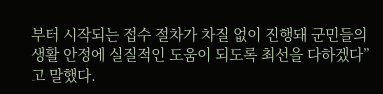부터 시작되는 접수 절차가 차질 없이 진행돼 군민들의 생활 안정에 실질적인 도움이 되도록 최선을 다하겠다”고 말했다.